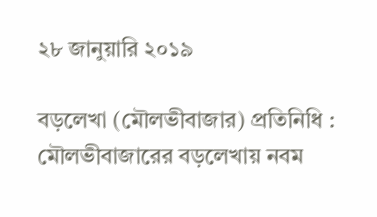২৮ জানুয়ারি ২০১৯

বড়লেখা (মৌলভীবাজার) প্রতিনিধি : মৌলভীবাজারের বড়লেখায় নবম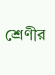শ্রেণীর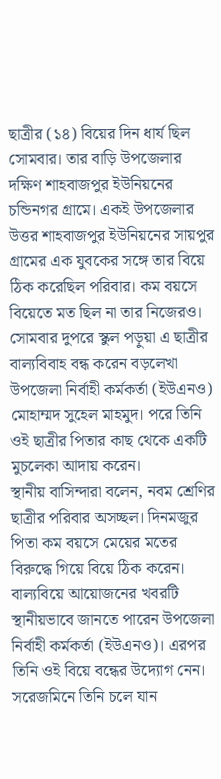ছাত্রীর (১৪) বিয়ের দিন ধার্য ছিল সোমবার। তার বাড়ি উপজেলার দক্ষিণ শাহবাজপুর ইউনিয়নের চন্ডিনগর গ্রামে। একই উপজেলার উত্তর শাহবাজপুর ইউনিয়নের সায়পুর গ্রামের এক যুবকের সঙ্গে তার বিয়ে ঠিক করেছিল পরিবার। কম বয়সে বিয়েতে মত ছিল না তার নিজেরও।
সোমবার দুপরে স্কুল পড়ুয়া এ ছাত্রীর বাল্যবিবাহ বন্ধ করেন বড়লেখা উপজেলা নির্বাহী কর্মকর্তা (ইউএনও) মোহাম্মদ সুহেল মাহমুদ। পরে তিনি ওই ছাত্রীর পিতার কাছ থেকে একটি মুচলেকা আদায় করেন।
স্থানীয় বাসিন্দারা বলেন, নবম শ্রেণির ছাত্রীর পরিবার অসচ্ছল। দিনমজুর পিতা কম বয়সে মেয়ের মতের বিরুদ্ধে গিয়ে বিয়ে ঠিক করেন। বাল্যবিয়ে আয়োজনের খবরটি স্থানীয়ভাবে জানতে পারেন উপজেলা নির্বাহী কর্মকর্তা (ইউএনও)। এরপর তিনি ওই বিয়ে বন্ধের উদ্যোগ নেন। সরেজমিনে তিনি চলে যান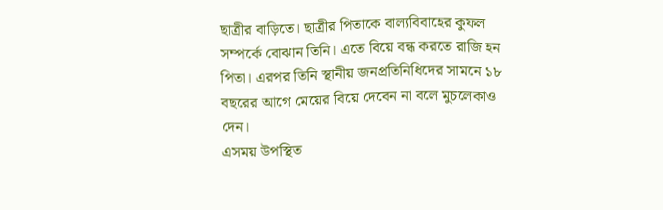ছাত্রীর বাড়িতে। ছাত্রীর পিতাকে বাল্যবিবাহের কুফল সম্পর্কে বোঝান তিনি। এতে বিয়ে বন্ধ করতে রাজি হন পিতা। এরপর তিনি স্থানীয় জনপ্রতিনিধিদের সামনে ১৮ বছরের আগে মেয়ের বিয়ে দেবেন না বলে মুচলেকাও দেন।
এসময় উপস্থিত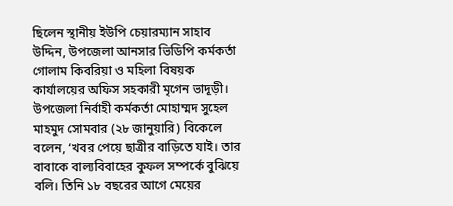ছিলেন স্থানীয় ইউপি চেয়ারম্যান সাহাব উদ্দিন, উপজেলা আনসার ভিডিপি কর্মকর্তা গোলাম কিবরিয়া ও মহিলা বিষয়ক কার্যালয়ের অফিস সহকারী মৃগেন ভাদূড়ী।
উপজেলা নির্বাহী কর্মকর্তা মোহাম্মদ সুহেল মাহমুদ সোমবার (২৮ জানুয়ারি) বিকেলে বলেন, ‘খবর পেয়ে ছাত্রীর বাড়িতে যাই। তার বাবাকে বাল্যবিবাহের কুফল সম্পর্কে বুঝিয়ে বলি। তিনি ১৮ বছরের আগে মেয়ের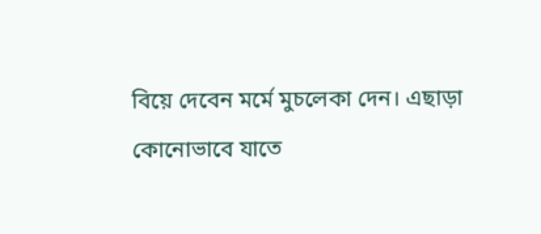বিয়ে দেবেন মর্মে মুচলেকা দেন। এছাড়া কোনোভাবে যাতে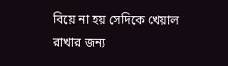বিয়ে না হয় সেদিকে খেয়াল রাখার জন্য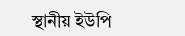স্থানীয় ইউপি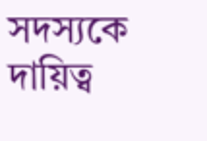সদস্যকে দায়িত্ব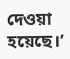দেওয়া হয়েছে।’